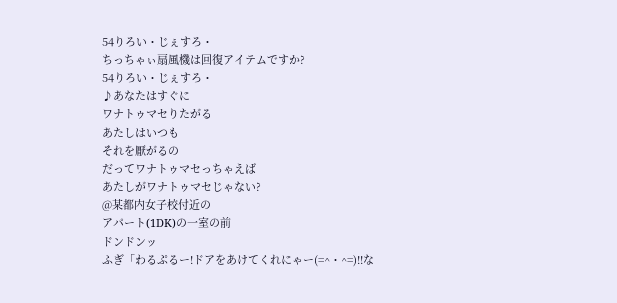54りろい・じぇすろ・
ちっちゃぃ扇風機は回復アイテムですか?
54りろい・じぇすろ・
♪あなたはすぐに
ワナトゥマセりたがる
あたしはいつも
それを厭がるの
だってワナトゥマセっちゃえば
あたしがワナトゥマセじゃない?
@某都内女子校付近の
アパート(1DK)の一室の前
ドンドンッ
ふぎ「わるぷるー!ドアをあけてくれにゃー(=^・^=)!!な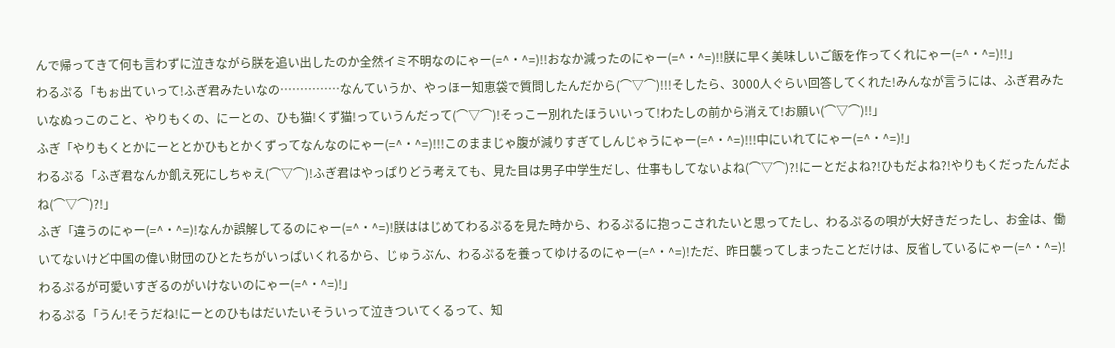んで帰ってきて何も言わずに泣きながら朕を追い出したのか全然イミ不明なのにゃー(=^・^=)!!おなか減ったのにゃー(=^・^=)!!朕に早く美味しいご飯を作ってくれにゃー(=^・^=)!!」
わるぷる「もぉ出ていって!ふぎ君みたいなの……………なんていうか、やっほー知恵袋で質問したんだから(⌒▽⌒)!!!そしたら、3000人ぐらい回答してくれた!みんなが言うには、ふぎ君みたいなぬっこのこと、やりもくの、にーとの、ひも猫!くず猫!っていうんだって(⌒▽⌒)!そっこー別れたほういいって!わたしの前から消えて!お願い(⌒▽⌒)!!」
ふぎ「やりもくとかにーととかひもとかくずってなんなのにゃー(=^・^=)!!!このままじゃ腹が減りすぎてしんじゃうにゃー(=^・^=)!!!中にいれてにゃー(=^・^=)!」
わるぷる「ふぎ君なんか飢え死にしちゃえ(⌒▽⌒)!ふぎ君はやっぱりどう考えても、見た目は男子中学生だし、仕事もしてないよね(⌒▽⌒)?!にーとだよね?!ひもだよね?!やりもくだったんだよね(⌒▽⌒)?!」
ふぎ「違うのにゃー(=^・^=)!なんか誤解してるのにゃー(=^・^=)!朕ははじめてわるぷるを見た時から、わるぷるに抱っこされたいと思ってたし、わるぷるの唄が大好きだったし、お金は、働いてないけど中国の偉い財団のひとたちがいっぱいくれるから、じゅうぶん、わるぷるを養ってゆけるのにゃー(=^・^=)!ただ、昨日襲ってしまったことだけは、反省しているにゃー(=^・^=)!わるぷるが可愛いすぎるのがいけないのにゃー(=^・^=)!」
わるぷる「うん!そうだね!にーとのひもはだいたいそういって泣きついてくるって、知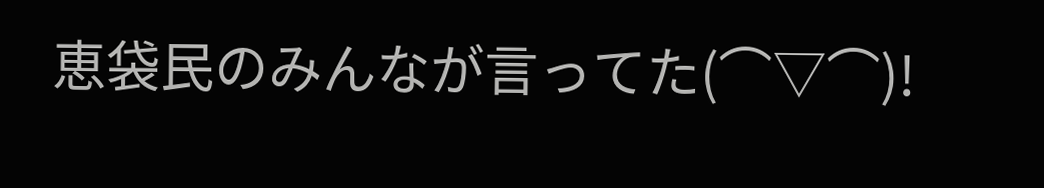恵袋民のみんなが言ってた(⌒▽⌒)!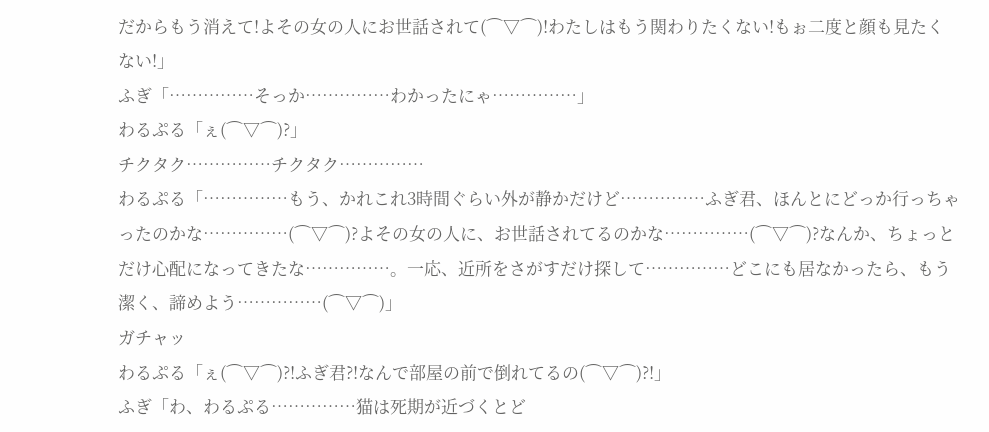だからもう消えて!よその女の人にお世話されて(⌒▽⌒)!わたしはもう関わりたくない!もぉ二度と顔も見たくない!」
ふぎ「……………そっか……………わかったにゃ……………」
わるぷる「ぇ(⌒▽⌒)?」
チクタク……………チクタク……………
わるぷる「……………もう、かれこれ3時間ぐらい外が静かだけど……………ふぎ君、ほんとにどっか行っちゃったのかな……………(⌒▽⌒)?よその女の人に、お世話されてるのかな……………(⌒▽⌒)?なんか、ちょっとだけ心配になってきたな……………。一応、近所をさがすだけ探して……………どこにも居なかったら、もう潔く、諦めよう……………(⌒▽⌒)」
ガチャッ
わるぷる「ぇ(⌒▽⌒)?!ふぎ君?!なんで部屋の前で倒れてるの(⌒▽⌒)?!」
ふぎ「わ、わるぷる……………猫は死期が近づくとど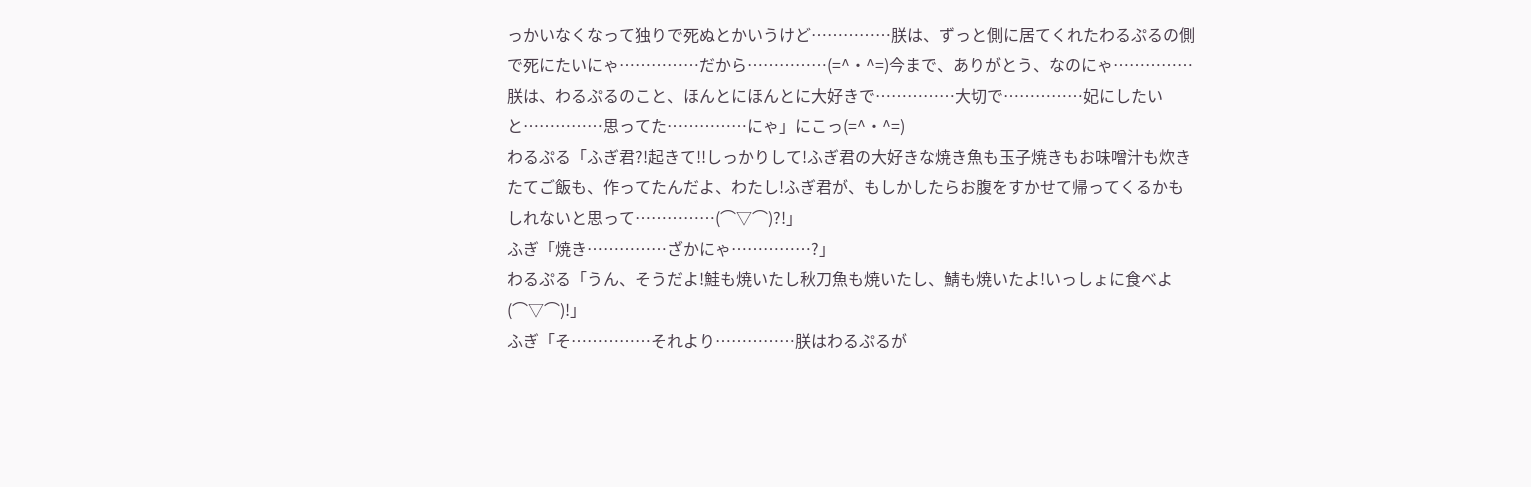っかいなくなって独りで死ぬとかいうけど……………朕は、ずっと側に居てくれたわるぷるの側で死にたいにゃ……………だから……………(=^・^=)今まで、ありがとう、なのにゃ……………朕は、わるぷるのこと、ほんとにほんとに大好きで……………大切で……………妃にしたいと……………思ってた……………にゃ」にこっ(=^・^=)
わるぷる「ふぎ君?!起きて!!しっかりして!ふぎ君の大好きな焼き魚も玉子焼きもお味噌汁も炊きたてご飯も、作ってたんだよ、わたし!ふぎ君が、もしかしたらお腹をすかせて帰ってくるかもしれないと思って……………(⌒▽⌒)?!」
ふぎ「焼き……………ざかにゃ……………?」
わるぷる「うん、そうだよ!鮭も焼いたし秋刀魚も焼いたし、鯖も焼いたよ!いっしょに食べよ(⌒▽⌒)!」
ふぎ「そ……………それより……………朕はわるぷるが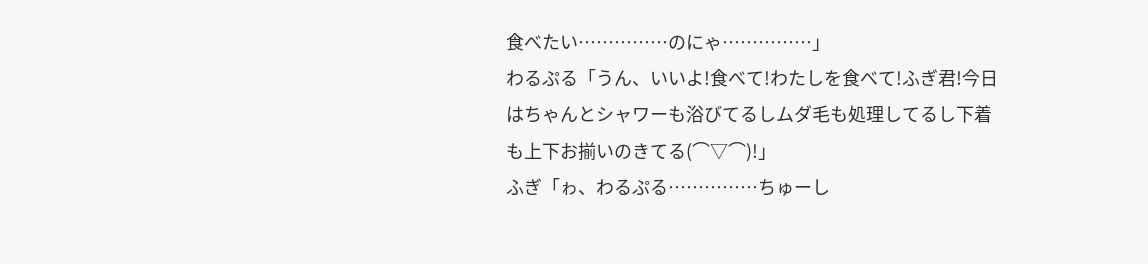食べたい……………のにゃ……………」
わるぷる「うん、いいよ!食べて!わたしを食べて!ふぎ君!今日はちゃんとシャワーも浴びてるしムダ毛も処理してるし下着も上下お揃いのきてる(⌒▽⌒)!」
ふぎ「ゎ、わるぷる……………ちゅーし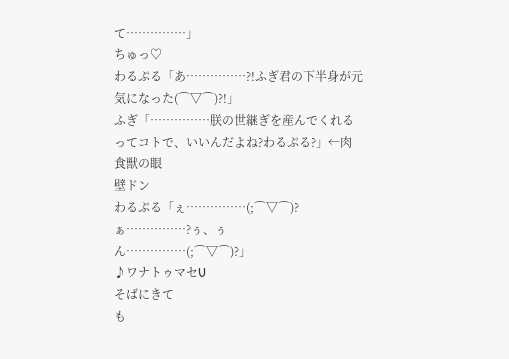て……………」
ちゅっ♡
わるぷる「あ……………?!ふぎ君の下半身が元気になった(⌒▽⌒)?!」
ふぎ「……………朕の世継ぎを産んでくれるってコトで、いいんだよね?わるぷる?」←肉食獣の眼
壁ドン
わるぷる「ぇ……………(;⌒▽⌒)?ぁ……………?ぅ、ぅん……………(;⌒▽⌒)?」
♪ワナトゥマセU
そばにきて
も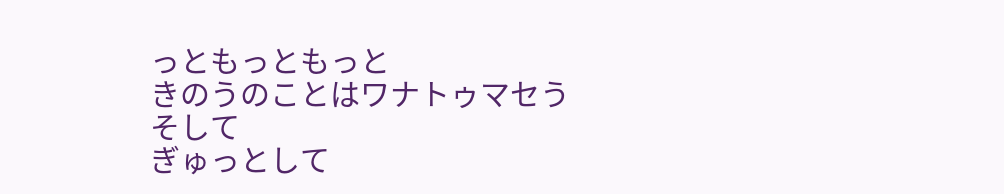っともっともっと
きのうのことはワナトゥマセう
そして
ぎゅっとして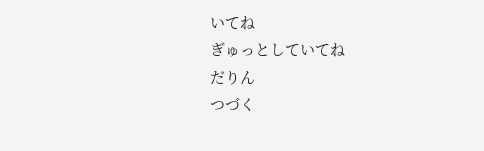いてね
ぎゅっとしていてね
だりん
つづく